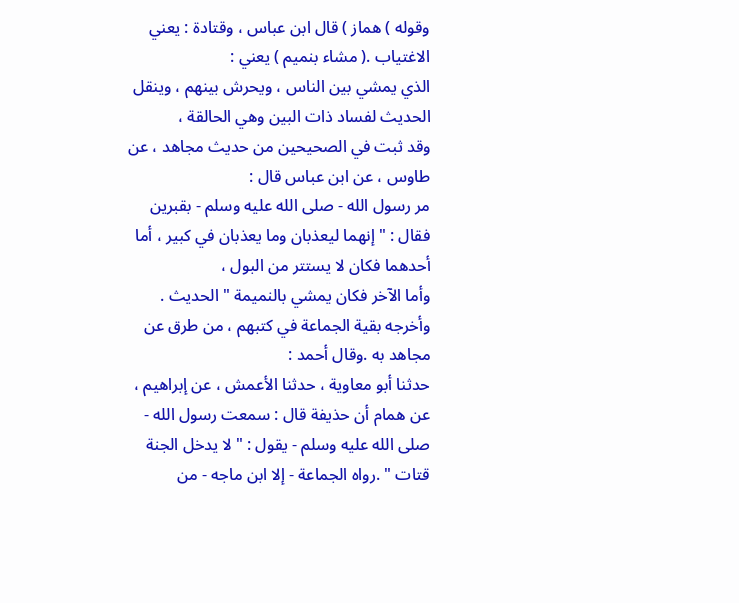وقوله ) هماز ) قال ابن عباس ، وقتادة : يعني الاغتياب .( مشاء بنميم ) يعني :
الذي يمشي بين الناس ، ويحرش بينهم ، وينقل الحديث لفساد ذات البين وهي الحالقة ،
وقد ثبت في الصحيحين من حديث مجاهد ، عن طاوس ، عن ابن عباس قال :
مر رسول الله - صلى الله عليه وسلم - بقبرين فقال : " إنهما ليعذبان وما يعذبان في كبير ، أما أحدهما فكان لا يستتر من البول ،
وأما الآخر فكان يمشي بالنميمة " الحديث . وأخرجه بقية الجماعة في كتبهم ، من طرق عن مجاهد به .وقال أحمد :
حدثنا أبو معاوية ، حدثنا الأعمش ، عن إبراهيم ،
عن همام أن حذيفة قال : سمعت رسول الله - صلى الله عليه وسلم - يقول : " لا يدخل الجنة قتات " .رواه الجماعة - إلا ابن ماجه - من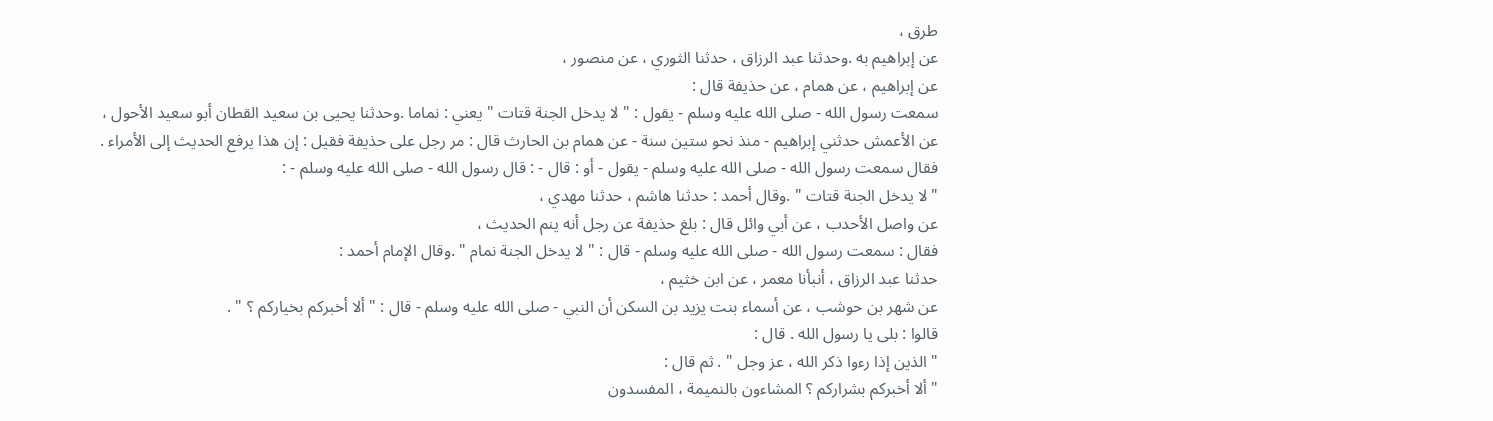طرق ،
عن إبراهيم به .وحدثنا عبد الرزاق ، حدثنا الثوري ، عن منصور ،
عن إبراهيم ، عن همام ، عن حذيفة قال :
سمعت رسول الله - صلى الله عليه وسلم - يقول : " لا يدخل الجنة قتات " يعني : نماما .وحدثنا يحيى بن سعيد القطان أبو سعيد الأحول ،
عن الأعمش حدثني إبراهيم - منذ نحو ستين سنة - عن همام بن الحارث قال : مر رجل على حذيفة فقيل : إن هذا يرفع الحديث إلى الأمراء .
فقال سمعت رسول الله - صلى الله عليه وسلم - يقول - أو : قال - : قال رسول الله - صلى الله عليه وسلم - :
" لا يدخل الجنة قتات " .وقال أحمد : حدثنا هاشم ، حدثنا مهدي ،
عن واصل الأحدب ، عن أبي وائل قال : بلغ حذيفة عن رجل أنه ينم الحديث ،
فقال : سمعت رسول الله - صلى الله عليه وسلم - قال : " لا يدخل الجنة نمام " .وقال الإمام أحمد :
حدثنا عبد الرزاق ، أنبأنا معمر ، عن ابن خثيم ،
عن شهر بن حوشب ، عن أسماء بنت يزيد بن السكن أن النبي - صلى الله عليه وسلم - قال : " ألا أخبركم بخياركم ؟ " .
قالوا : بلى يا رسول الله . قال :
" الذين إذا رءوا ذكر الله ، عز وجل " . ثم قال :
" ألا أخبركم بشراركم ؟ المشاءون بالنميمة ، المفسدون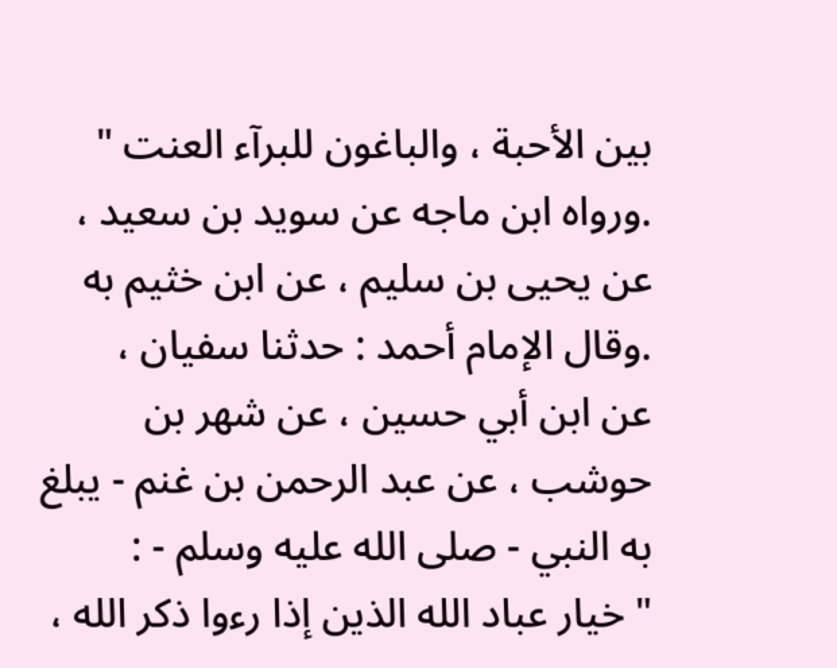بين الأحبة ، والباغون للبرآء العنت " .ورواه ابن ماجه عن سويد بن سعيد ،
عن يحيى بن سليم ، عن ابن خثيم به .وقال الإمام أحمد : حدثنا سفيان ،
عن ابن أبي حسين ، عن شهر بن حوشب ، عن عبد الرحمن بن غنم - يبلغ به النبي - صلى الله عليه وسلم - :
" خيار عباد الله الذين إذا رءوا ذكر الله ،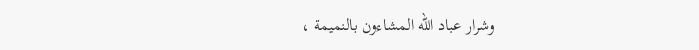وشرار عباد الله المشاءون بالنميمة ،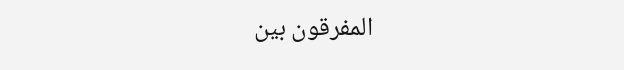المفرقون بين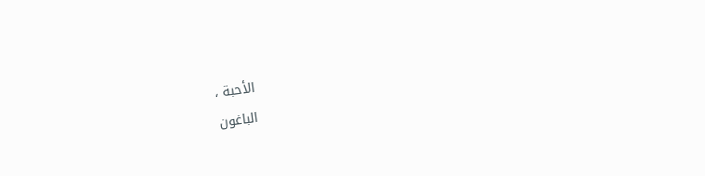الأحبة ،
الباغون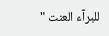للبرآء العنت "